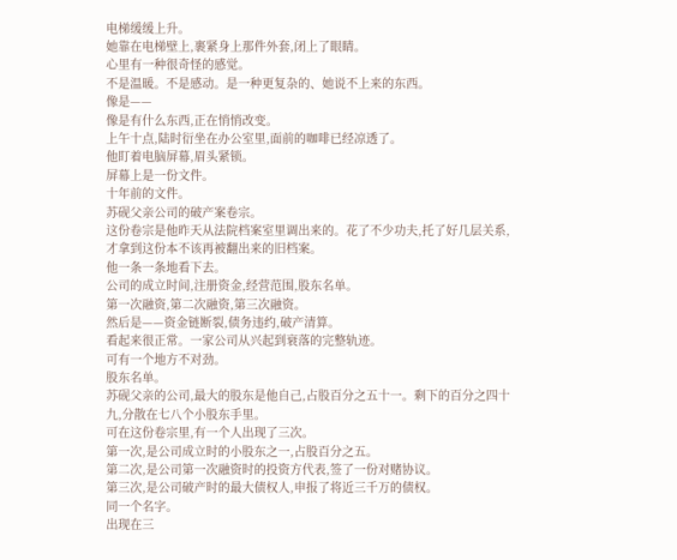电梯缓缓上升。
她靠在电梯壁上,裹紧身上那件外套,闭上了眼睛。
心里有一种很奇怪的感觉。
不是温暖。不是感动。是一种更复杂的、她说不上来的东西。
像是——
像是有什么东西,正在悄悄改变。
上午十点,陆时衍坐在办公室里,面前的咖啡已经凉透了。
他盯着电脑屏幕,眉头紧锁。
屏幕上是一份文件。
十年前的文件。
苏砚父亲公司的破产案卷宗。
这份卷宗是他昨天从法院档案室里调出来的。花了不少功夫,托了好几层关系,才拿到这份本不该再被翻出来的旧档案。
他一条一条地看下去。
公司的成立时间,注册资金,经营范围,股东名单。
第一次融资,第二次融资,第三次融资。
然后是——资金链断裂,债务违约,破产清算。
看起来很正常。一家公司从兴起到衰落的完整轨迹。
可有一个地方不对劲。
股东名单。
苏砚父亲的公司,最大的股东是他自己,占股百分之五十一。剩下的百分之四十九,分散在七八个小股东手里。
可在这份卷宗里,有一个人出现了三次。
第一次,是公司成立时的小股东之一,占股百分之五。
第二次,是公司第一次融资时的投资方代表,签了一份对赌协议。
第三次,是公司破产时的最大债权人,申报了将近三千万的债权。
同一个名字。
出现在三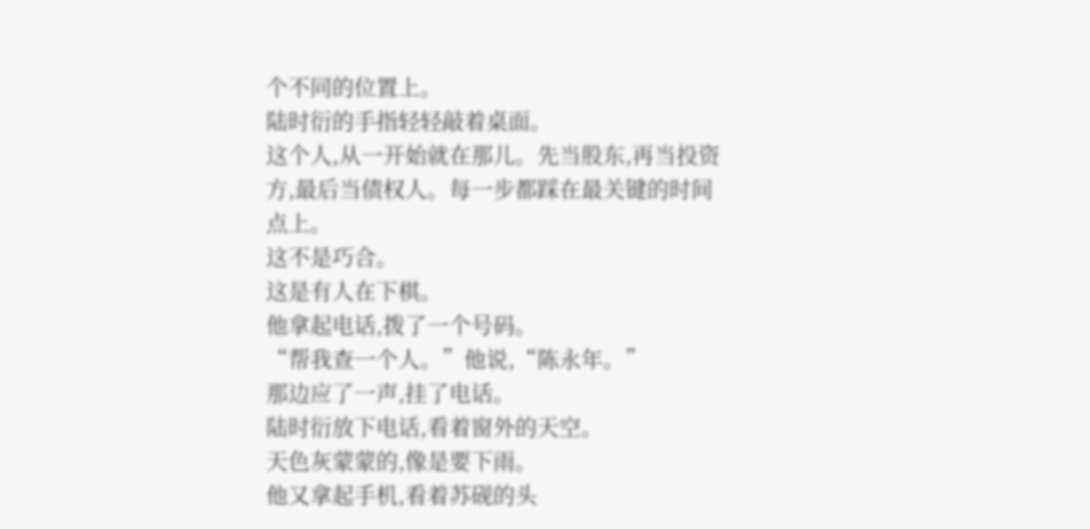个不同的位置上。
陆时衍的手指轻轻敲着桌面。
这个人,从一开始就在那儿。先当股东,再当投资方,最后当债权人。每一步都踩在最关键的时间点上。
这不是巧合。
这是有人在下棋。
他拿起电话,拨了一个号码。
“帮我查一个人。”他说,“陈永年。”
那边应了一声,挂了电话。
陆时衍放下电话,看着窗外的天空。
天色灰蒙蒙的,像是要下雨。
他又拿起手机,看着苏砚的头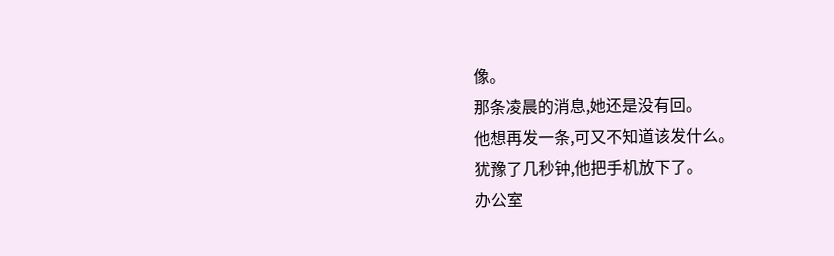像。
那条凌晨的消息,她还是没有回。
他想再发一条,可又不知道该发什么。
犹豫了几秒钟,他把手机放下了。
办公室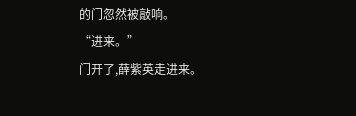的门忽然被敲响。
“进来。”
门开了,薛紫英走进来。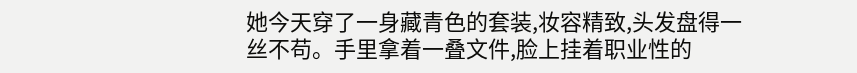她今天穿了一身藏青色的套装,妆容精致,头发盘得一丝不苟。手里拿着一叠文件,脸上挂着职业性的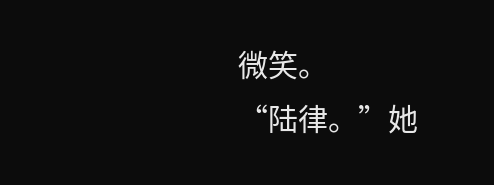微笑。
“陆律。”她